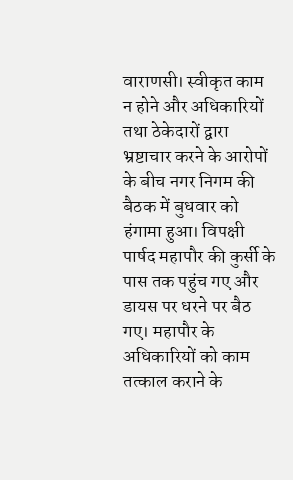वाराणसी। स्वीकृत काम न होने और अधिकारियों तथा ठेकेदारों द्वारा भ्रष्टाचार करने के आरोपों के बीच नगर निगम की बैठक में बुधवार को हंगामा हुआ। विपक्षी पार्षद महापौर की कुर्सी के पास तक पहुंच गए और डायस पर धरने पर बैठ गए। महापौर के अधिकारियों को काम तत्काल कराने के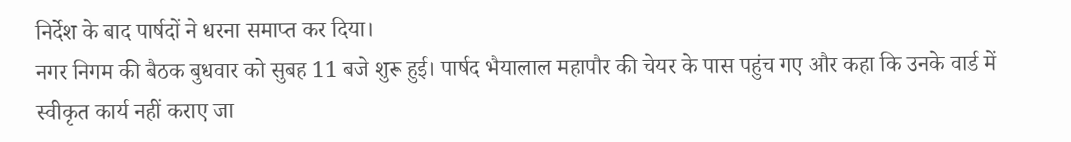निर्देश के बाद पार्षदों ने धरना समाप्त कर दिया।
नगर निगम की बैठक बुधवार को सुबह 11 बजे शुरू हुई। पार्षद भैयालाल महापौर की चेयर के पास पहुंच गए और कहा कि उनके वार्ड में स्वीकृत कार्य नहीं कराए जा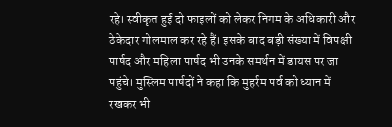रहे। स्वीकृत हुई दो फाइलों को लेकर निगम के अधिकारी और ठेकेदार गोलमाल कर रहे हैं। इसके बाद बड़ी संख्या में विपक्षी पार्षद और महिला पार्षद भी उनके समर्थन में डायस पर जा पहुंचे। मुस्लिम पार्षदों ने कहा कि मुहर्रम पर्व को ध्यान में रखकर भी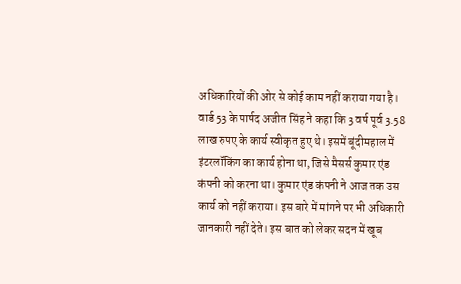अधिकारियों की ओर से कोई काम नहीं कराया गया है।
वार्ड 53 के पार्षद अजीत सिंह ने कहा कि 3 वर्ष पूर्व 3.58 लाख रुपए के कार्य स्वीकृत हुए थे। इसमें बूंदीमहाल में इंटरलॉकिंग का कार्य होना था, जिसे मैसर्स कुमार एंड कंपनी को करना था। कुमार एंड कंपनी ने आज तक उस कार्य को नहीं कराया। इस बारे में मांगने पर भी अधिकारी जानकारी नहीं देते। इस बात को लेकर सदन में खूब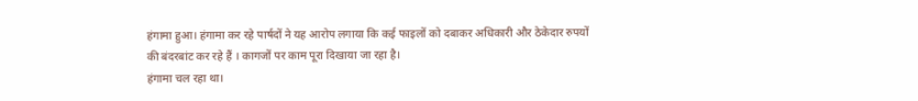हंगामा हुआ। हंगामा कर रहे पार्षदों ने यह आरोप लगाया कि कई फाइलों को दबाकर अधिकारी और ठेकेदार रुपयों की बंदरबांट कर रहे हैं । कागजों पर काम पूरा दिखाया जा रहा है।
हंगामा चल रहा था।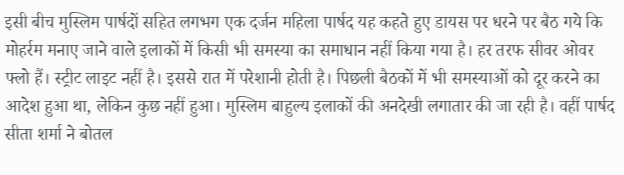इसी बीच मुस्लिम पार्षदों सहित लगभग एक दर्जन महिला पार्षद यह कहते हुए डायस पर धरने पर बैठ गये कि मोहर्रम मनाए जाने वाले इलाकों में किसी भी समस्या का समाधान नहीं किया गया है। हर तरफ सीवर ओवर फ्लो हैं। स्ट्रीट लाइट नहीं है। इससे रात में परेशानी होती है। पिछली बैठकों में भी समस्याओं को दूर करने का आदेश हुआ था, लेकिन कुछ नहीं हुआ। मुस्लिम बाहुल्य इलाकों की अनदेखी लगातार की जा रही है। वहीं पार्षद सीता शर्मा ने बोतल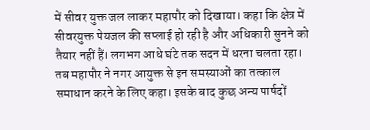में सीवर युक्त जल लाकर महापौर को दिखाया। कहा कि क्षेत्र में सीवरयुक्त पेयजल की सप्लाई हो रही है और अधिकारी सुनने को तैयार नहीं हैं। लगभग आधे घंटे तक सदन में धरना चलता रहा। तब महापौर ने नगर आयुक्त से इन समस्याओं का तत्काल समाधान करने के लिए कहा। इसके बाद कुछ अन्य पार्षदों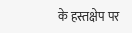के हस्तक्षेप पर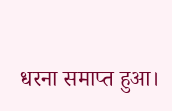धरना समाप्त हुआ।